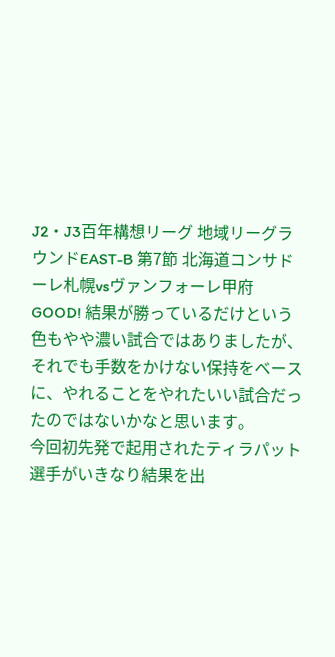J2・J3百年構想リーグ 地域リーグラウンドEAST-B 第7節 北海道コンサドーレ札幌vsヴァンフォーレ甲府
GOOD! 結果が勝っているだけという色もやや濃い試合ではありましたが、それでも手数をかけない保持をベースに、やれることをやれたいい試合だったのではないかなと思います。
今回初先発で起用されたティラパット選手がいきなり結果を出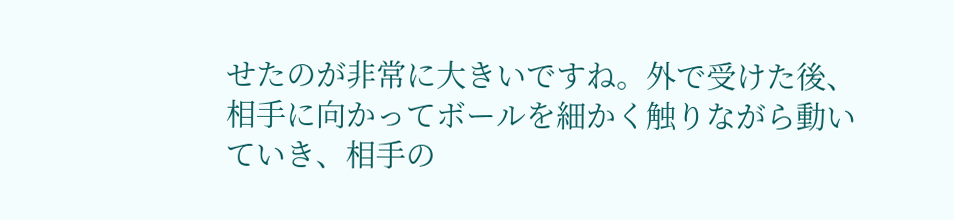せたのが非常に大きいですね。外で受けた後、相手に向かってボールを細かく触りながら動いていき、相手の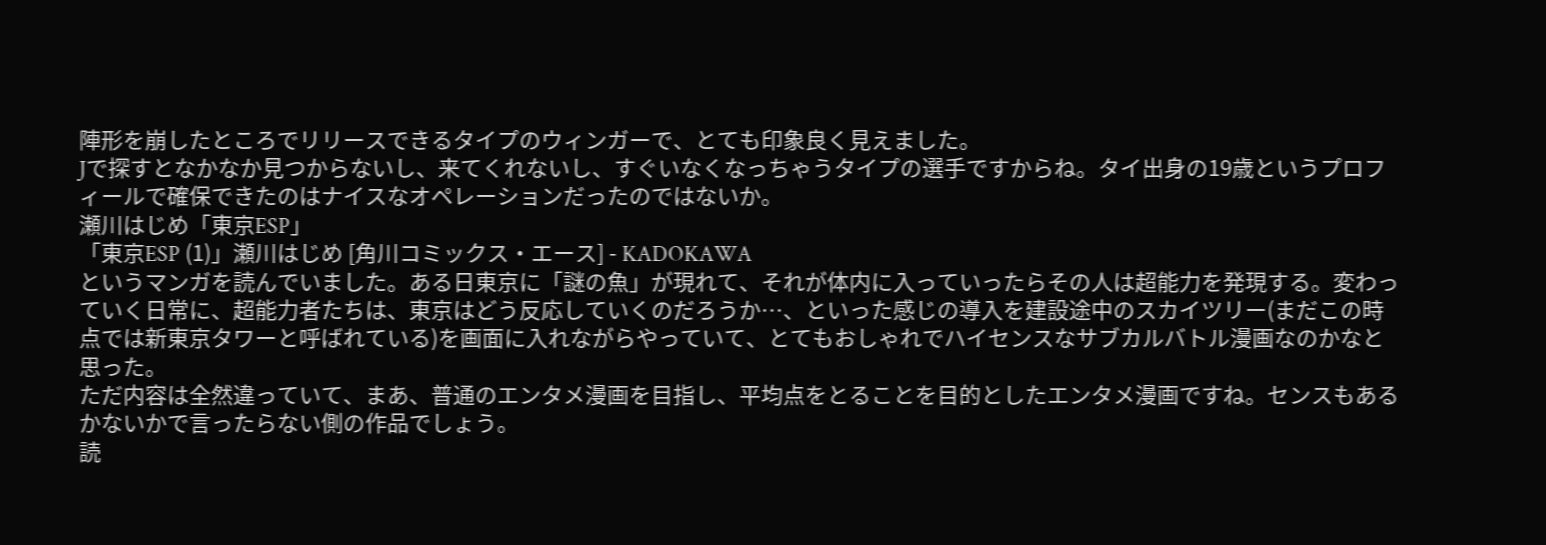陣形を崩したところでリリースできるタイプのウィンガーで、とても印象良く見えました。
Jで探すとなかなか見つからないし、来てくれないし、すぐいなくなっちゃうタイプの選手ですからね。タイ出身の19歳というプロフィールで確保できたのはナイスなオペレーションだったのではないか。
瀬川はじめ「東京ESP」
「東京ESP (1)」瀬川はじめ [角川コミックス・エース] - KADOKAWA
というマンガを読んでいました。ある日東京に「謎の魚」が現れて、それが体内に入っていったらその人は超能力を発現する。変わっていく日常に、超能力者たちは、東京はどう反応していくのだろうか…、といった感じの導入を建設途中のスカイツリー(まだこの時点では新東京タワーと呼ばれている)を画面に入れながらやっていて、とてもおしゃれでハイセンスなサブカルバトル漫画なのかなと思った。
ただ内容は全然違っていて、まあ、普通のエンタメ漫画を目指し、平均点をとることを目的としたエンタメ漫画ですね。センスもあるかないかで言ったらない側の作品でしょう。
読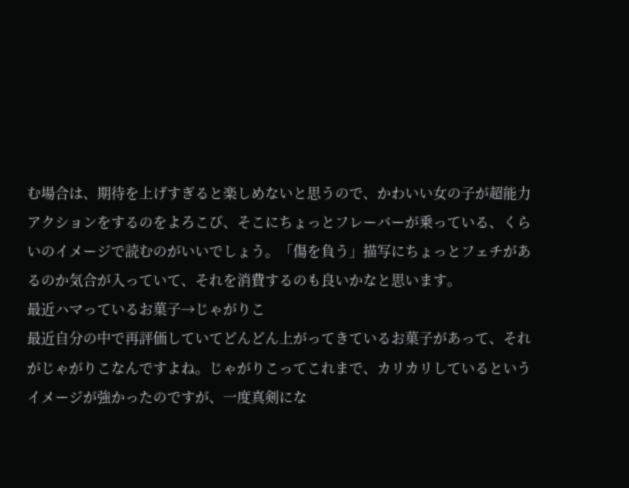む場合は、期待を上げすぎると楽しめないと思うので、かわいい女の子が超能力アクションをするのをよろこび、そこにちょっとフレーバーが乗っている、くらいのイメージで読むのがいいでしょう。「傷を負う」描写にちょっとフェチがあるのか気合が入っていて、それを消費するのも良いかなと思います。
最近ハマっているお菓子→じゃがりこ
最近自分の中で再評価していてどんどん上がってきているお菓子があって、それがじゃがりこなんですよね。じゃがりこってこれまで、カリカリしているというイメージが強かったのですが、一度真剣にな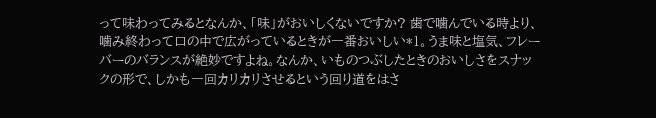って味わってみるとなんか、「味」がおいしくないですか? 歯で噛んでいる時より、噛み終わって口の中で広がっているときが一番おいしい*1。うま味と塩気、フレーバーのバランスが絶妙ですよね。なんか、いものつぶしたときのおいしさをスナックの形で、しかも一回カリカリさせるという回り道をはさ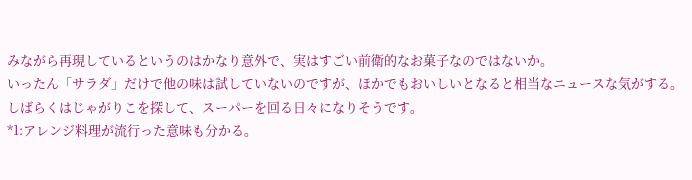みながら再現しているというのはかなり意外で、実はすごい前衛的なお菓子なのではないか。
いったん「サラダ」だけで他の味は試していないのですが、ほかでもおいしいとなると相当なニュースな気がする。しばらくはじゃがりこを探して、スーパーを回る日々になりそうです。
*1:アレンジ料理が流行った意味も分かる。